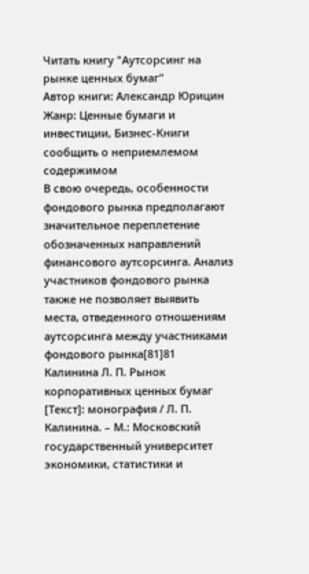Читать книгу "Аутсорсинг на рынке ценных бумаг"
Автор книги: Александр Юрицин
Жанр: Ценные бумаги и инвестиции, Бизнес-Книги
сообщить о неприемлемом содержимом
В свою очередь, особенности фондового рынка предполагают значительное переплетение обозначенных направлений финансового аутсорсинга. Анализ участников фондового рынка также не позволяет выявить места, отведенного отношениям аутсорсинга между участниками фондового рынка[81]81
Калинина Л. П. Рынок корпоративных ценных бумаг [Текст]: монография / Л. П. Калинина. – М.: Московский государственный университет экономики, статистики и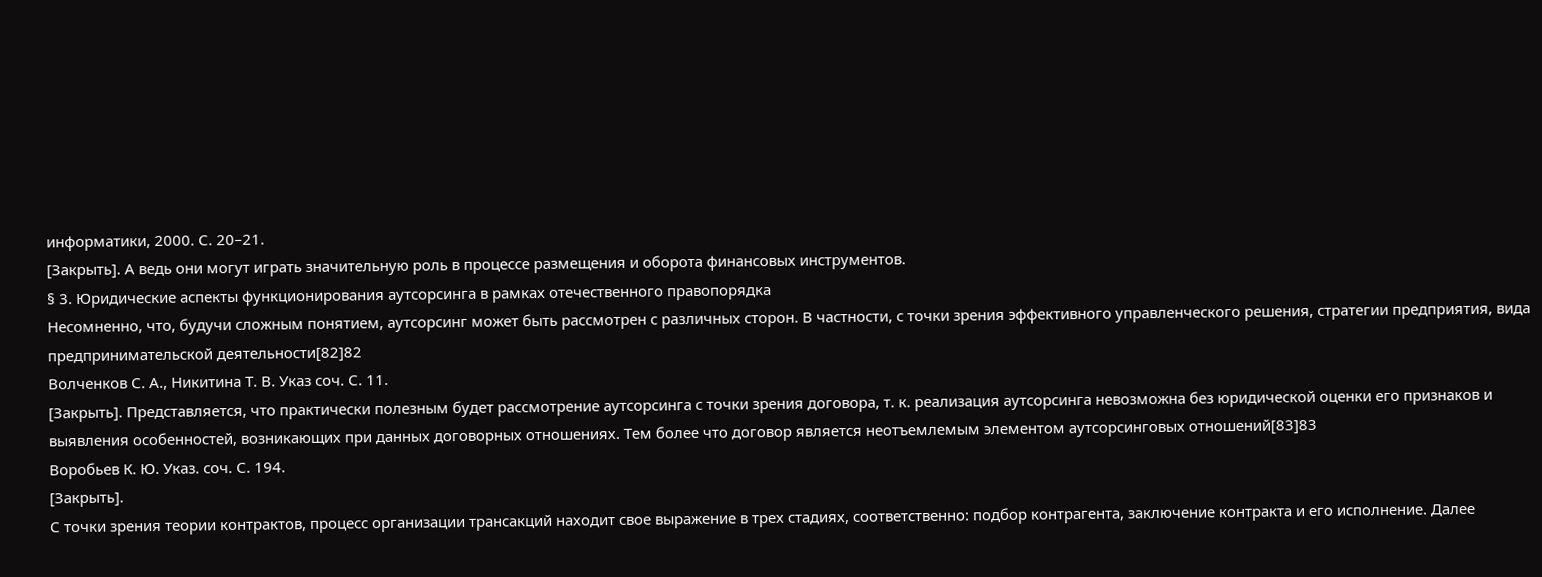информатики, 2000. С. 20–21.
[Закрыть]. А ведь они могут играть значительную роль в процессе размещения и оборота финансовых инструментов.
§ 3. Юридические аспекты функционирования аутсорсинга в рамках отечественного правопорядка
Несомненно, что, будучи сложным понятием, аутсорсинг может быть рассмотрен с различных сторон. В частности, с точки зрения эффективного управленческого решения, стратегии предприятия, вида предпринимательской деятельности[82]82
Волченков С. А., Никитина Т. В. Указ соч. С. 11.
[Закрыть]. Представляется, что практически полезным будет рассмотрение аутсорсинга с точки зрения договора, т. к. реализация аутсорсинга невозможна без юридической оценки его признаков и выявления особенностей, возникающих при данных договорных отношениях. Тем более что договор является неотъемлемым элементом аутсорсинговых отношений[83]83
Воробьев К. Ю. Указ. соч. С. 194.
[Закрыть].
С точки зрения теории контрактов, процесс организации трансакций находит свое выражение в трех стадиях, соответственно: подбор контрагента, заключение контракта и его исполнение. Далее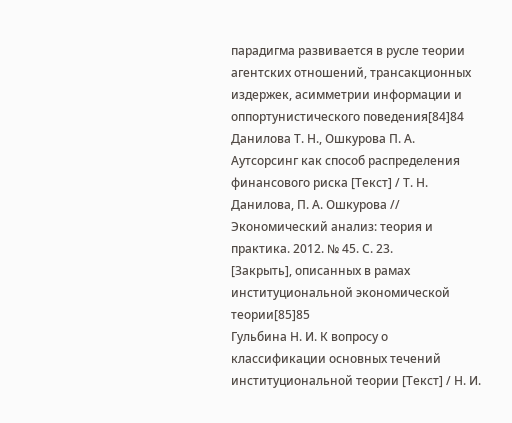парадигма развивается в русле теории агентских отношений, трансакционных издержек, асимметрии информации и оппортунистического поведения[84]84
Данилова Т. Н., Ошкурова П. А. Аутсорсинг как способ распределения финансового риска [Текст] / Т. Н. Данилова, П. А. Ошкурова // Экономический анализ: теория и практика. 2012. № 45. С. 23.
[Закрыть], описанных в рамах институциональной экономической теории[85]85
Гульбина Н. И. К вопросу о классификации основных течений институциональной теории [Текст] / Н. И.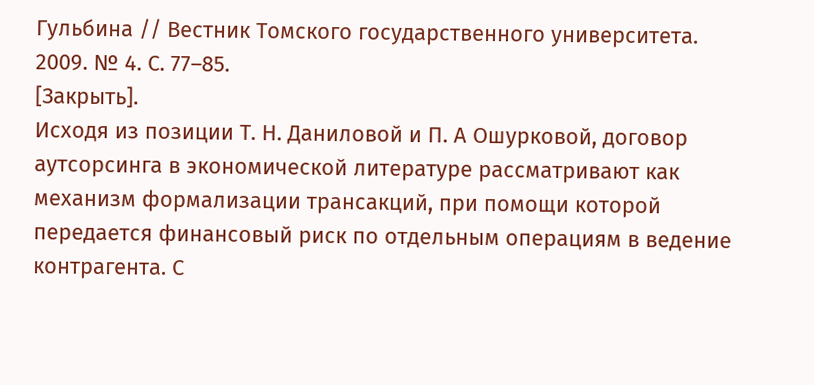Гульбина // Вестник Томского государственного университета. 2009. № 4. С. 77–85.
[Закрыть].
Исходя из позиции Т. Н. Даниловой и П. А Ошурковой, договор аутсорсинга в экономической литературе рассматривают как механизм формализации трансакций, при помощи которой передается финансовый риск по отдельным операциям в ведение контрагента. С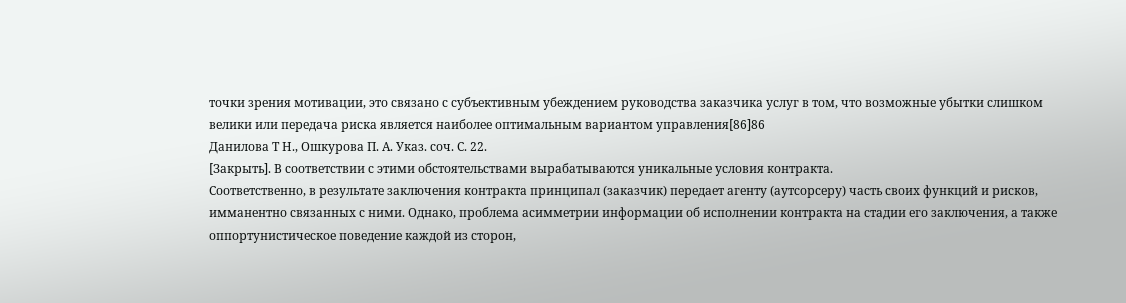точки зрения мотивации, это связано с субъективным убеждением руководства заказчика услуг в том, что возможные убытки слишком велики или передача риска является наиболее оптимальным вариантом управления[86]86
Данилова Т Н., Ошкурова П. А. Указ. соч. С. 22.
[Закрыть]. В соответствии с этими обстоятельствами вырабатываются уникальные условия контракта.
Соответственно, в результате заключения контракта принципал (заказчик) передает агенту (аутсорсеру) часть своих функций и рисков, имманентно связанных с ними. Однако, проблема асимметрии информации об исполнении контракта на стадии его заключения, а также оппортунистическое поведение каждой из сторон,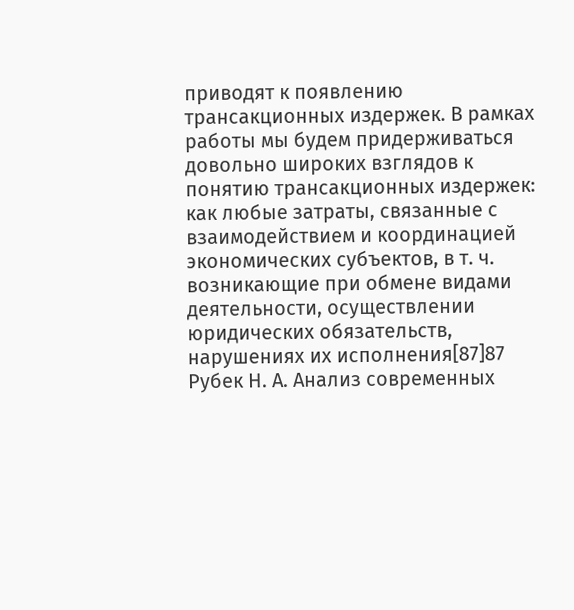приводят к появлению трансакционных издержек. В рамках работы мы будем придерживаться довольно широких взглядов к понятию трансакционных издержек: как любые затраты, связанные с взаимодействием и координацией экономических субъектов, в т. ч. возникающие при обмене видами деятельности, осуществлении юридических обязательств, нарушениях их исполнения[87]87
Рубек Н. А. Анализ современных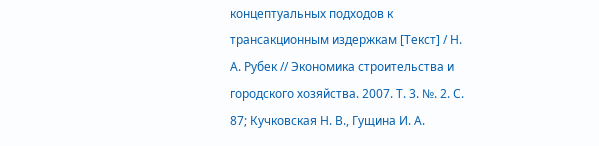концептуальных подходов к
трансакционным издержкам [Текст] / Н. А. Рубек // Экономика строительства и городского хозяйства. 2007. Т. 3. №. 2. С. 87; Кучковская Н. В., Гущина И. А.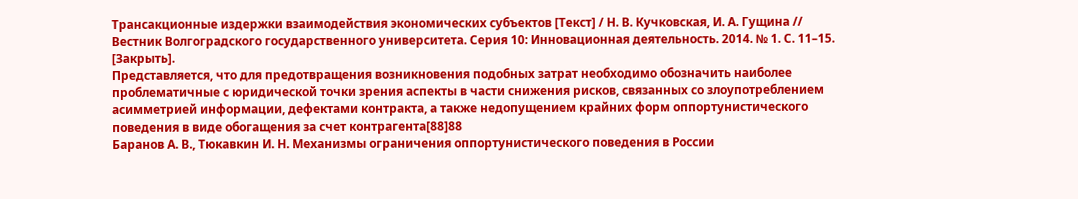Трансакционные издержки взаимодействия экономических субъектов [Текст] / Н. В. Кучковская, И. А. Гущина // Вестник Волгоградского государственного университета. Серия 10: Инновационная деятельность. 2014. № 1. С. 11–15.
[Закрыть].
Представляется, что для предотвращения возникновения подобных затрат необходимо обозначить наиболее проблематичные с юридической точки зрения аспекты в части снижения рисков, связанных со злоупотреблением асимметрией информации, дефектами контракта, а также недопущением крайних форм оппортунистического поведения в виде обогащения за счет контрагента[88]88
Баранов А. В., Тюкавкин И. Н. Механизмы ограничения оппортунистического поведения в России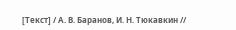[Текст] / А. В. Баранов, И. Н. Тюкавкин //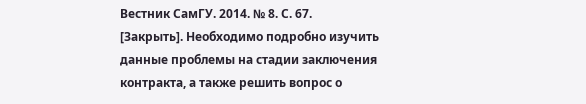Вестник СамГУ. 2014. № 8. С. 67.
[Закрыть]. Необходимо подробно изучить данные проблемы на стадии заключения контракта, а также решить вопрос о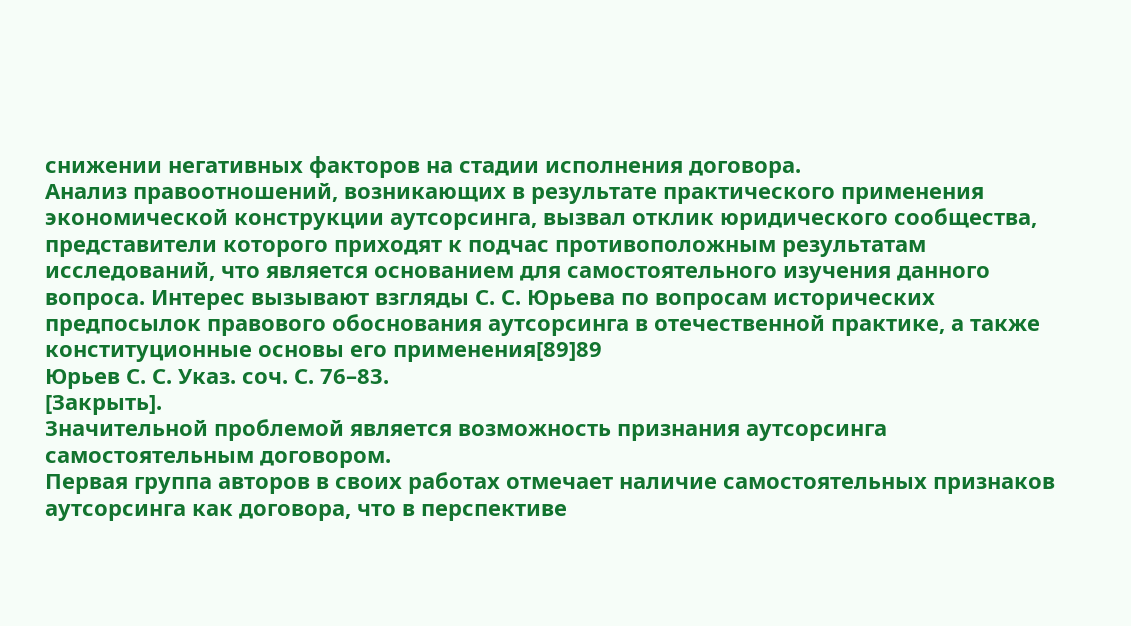снижении негативных факторов на стадии исполнения договора.
Анализ правоотношений, возникающих в результате практического применения экономической конструкции аутсорсинга, вызвал отклик юридического сообщества, представители которого приходят к подчас противоположным результатам исследований, что является основанием для самостоятельного изучения данного вопроса. Интерес вызывают взгляды С. С. Юрьева по вопросам исторических предпосылок правового обоснования аутсорсинга в отечественной практике, а также конституционные основы его применения[89]89
Юрьев С. С. Указ. соч. С. 76–83.
[Закрыть].
Значительной проблемой является возможность признания аутсорсинга самостоятельным договором.
Первая группа авторов в своих работах отмечает наличие самостоятельных признаков аутсорсинга как договора, что в перспективе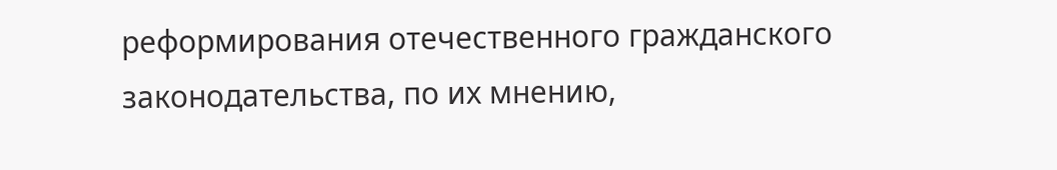реформирования отечественного гражданского законодательства, по их мнению,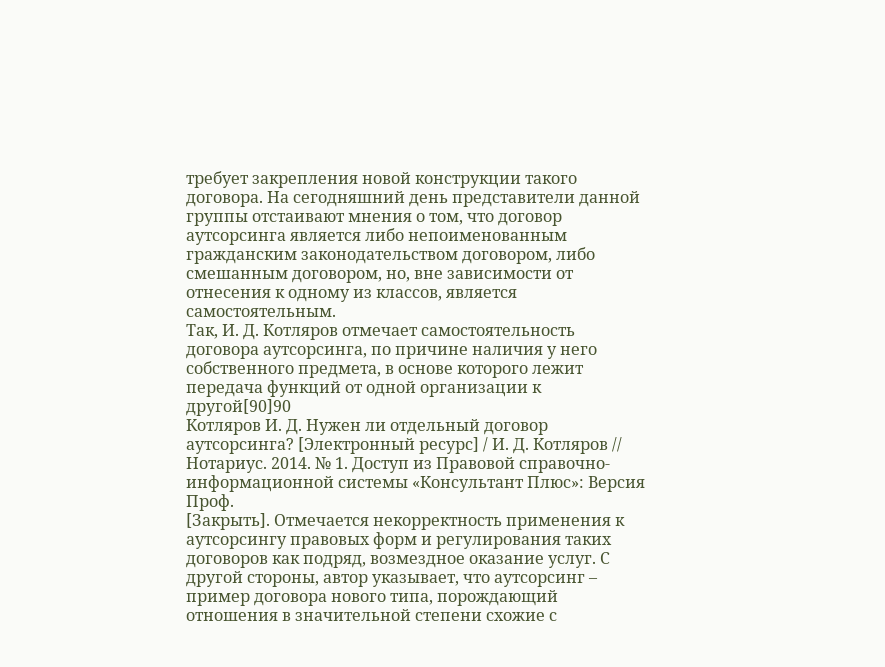требует закрепления новой конструкции такого договора. На сегодняшний день представители данной группы отстаивают мнения о том, что договор аутсорсинга является либо непоименованным гражданским законодательством договором, либо смешанным договором, но, вне зависимости от отнесения к одному из классов, является самостоятельным.
Так, И. Д. Котляров отмечает самостоятельность договора аутсорсинга, по причине наличия у него собственного предмета, в основе которого лежит передача функций от одной организации к другой[90]90
Котляров И. Д. Нужен ли отдельный договор аутсорсинга? [Электронный ресурс] / И. Д. Котляров // Нотариус. 2014. № 1. Доступ из Правовой справочно-информационной системы «Консультант Плюс»: Версия Проф.
[Закрыть]. Отмечается некорректность применения к аутсорсингу правовых форм и регулирования таких договоров как подряд, возмездное оказание услуг. С другой стороны, автор указывает, что аутсорсинг – пример договора нового типа, порождающий отношения в значительной степени схожие с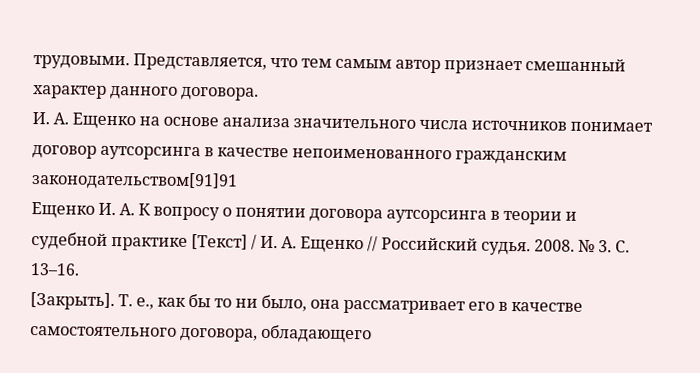трудовыми. Представляется, что тем самым автор признает смешанный характер данного договора.
И. А. Ещенко на основе анализа значительного числа источников понимает договор аутсорсинга в качестве непоименованного гражданским законодательством[91]91
Ещенко И. А. К вопросу о понятии договора аутсорсинга в теории и судебной практике [Текст] / И. А. Ещенко // Российский судья. 2008. № 3. С. 13–16.
[Закрыть]. Т. е., как бы то ни было, она рассматривает его в качестве самостоятельного договора, обладающего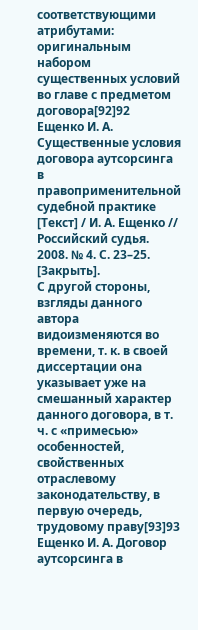соответствующими атрибутами: оригинальным набором существенных условий во главе с предметом договора[92]92
Ещенко И. А. Существенные условия договора аутсорсинга в правоприменительной судебной практике [Текст] / И. А. Ещенко // Российский судья. 2008. № 4. С. 23–25.
[Закрыть].
С другой стороны, взгляды данного автора видоизменяются во времени, т. к. в своей диссертации она указывает уже на смешанный характер данного договора, в т. ч. с «примесью» особенностей, свойственных отраслевому законодательству, в первую очередь, трудовому праву[93]93
Ещенко И. А. Договор аутсорсинга в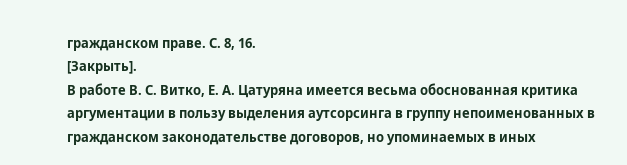гражданском праве. С. 8, 16.
[Закрыть].
В работе В. С. Витко, Е. А. Цатуряна имеется весьма обоснованная критика аргументации в пользу выделения аутсорсинга в группу непоименованных в гражданском законодательстве договоров, но упоминаемых в иных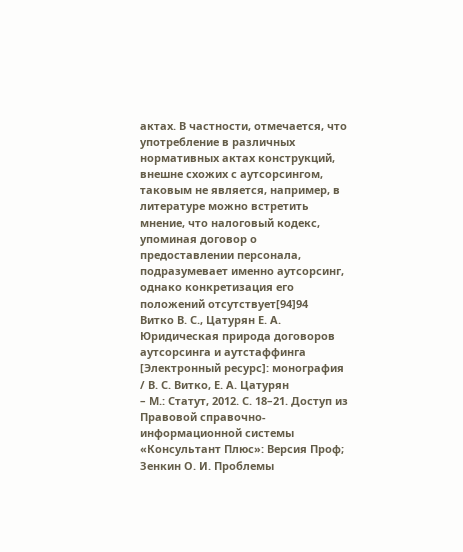актах. В частности, отмечается, что употребление в различных нормативных актах конструкций, внешне схожих с аутсорсингом, таковым не является, например, в литературе можно встретить мнение, что налоговый кодекс, упоминая договор о предоставлении персонала, подразумевает именно аутсорсинг, однако конкретизация его положений отсутствует[94]94
Витко В. С., Цатурян Е. А. Юридическая природа договоров аутсорсинга и аутстаффинга [Электронный ресурс]: монография / В. С. Витко, Е. А. Цатурян
– М.: Статут, 2012. С. 18–21. Доступ из Правовой справочно-информационной системы «Консультант Плюс»: Версия Проф; Зенкин О. И. Проблемы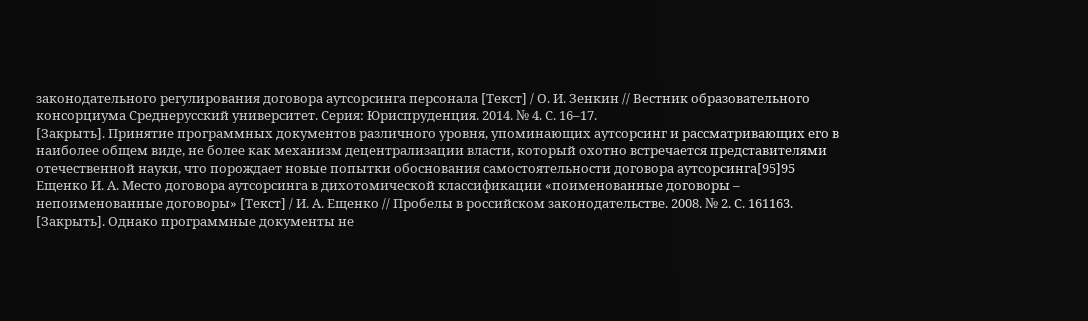законодательного регулирования договора аутсорсинга персонала [Текст] / О. И. Зенкин // Вестник образовательного консорциума Среднерусский университет. Серия: Юриспруденция. 2014. № 4. С. 16–17.
[Закрыть]. Принятие программных документов различного уровня, упоминающих аутсорсинг и рассматривающих его в наиболее общем виде, не более как механизм децентрализации власти, который охотно встречается представителями отечественной науки, что порождает новые попытки обоснования самостоятельности договора аутсорсинга[95]95
Ещенко И. А. Место договора аутсорсинга в дихотомической классификации «поименованные договоры – непоименованные договоры» [Текст] / И. А. Ещенко // Пробелы в российском законодательстве. 2008. № 2. С. 161163.
[Закрыть]. Однако программные документы не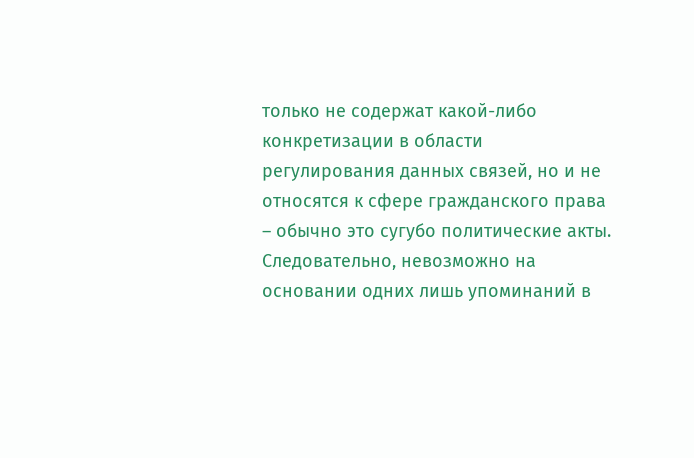только не содержат какой-либо конкретизации в области регулирования данных связей, но и не относятся к сфере гражданского права – обычно это сугубо политические акты.
Следовательно, невозможно на основании одних лишь упоминаний в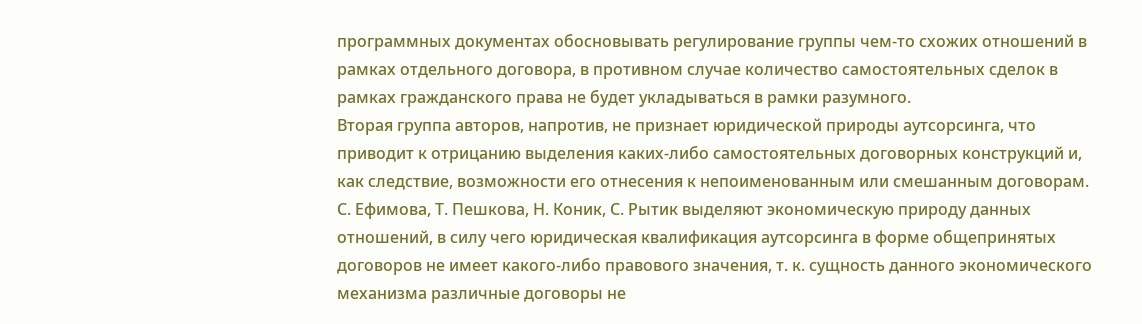программных документах обосновывать регулирование группы чем-то схожих отношений в рамках отдельного договора, в противном случае количество самостоятельных сделок в рамках гражданского права не будет укладываться в рамки разумного.
Вторая группа авторов, напротив, не признает юридической природы аутсорсинга, что приводит к отрицанию выделения каких-либо самостоятельных договорных конструкций и, как следствие, возможности его отнесения к непоименованным или смешанным договорам.
С. Ефимова, Т. Пешкова, Н. Коник, С. Рытик выделяют экономическую природу данных отношений, в силу чего юридическая квалификация аутсорсинга в форме общепринятых договоров не имеет какого-либо правового значения, т. к. сущность данного экономического механизма различные договоры не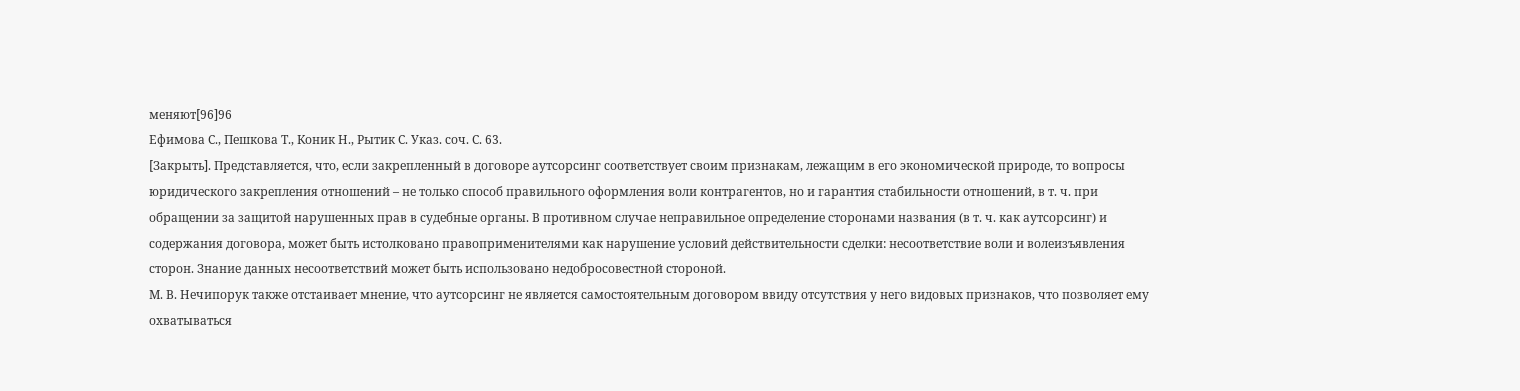меняют[96]96
Ефимова С., Пешкова Т., Коник Н., Рытик С. Указ. соч. С. 63.
[Закрыть]. Представляется, что, если закрепленный в договоре аутсорсинг соответствует своим признакам, лежащим в его экономической природе, то вопросы юридического закрепления отношений – не только способ правильного оформления воли контрагентов, но и гарантия стабильности отношений, в т. ч. при обращении за защитой нарушенных прав в судебные органы. В противном случае неправильное определение сторонами названия (в т. ч. как аутсорсинг) и содержания договора, может быть истолковано правоприменителями как нарушение условий действительности сделки: несоответствие воли и волеизъявления сторон. Знание данных несоответствий может быть использовано недобросовестной стороной.
М. В. Нечипорук также отстаивает мнение, что аутсорсинг не является самостоятельным договором ввиду отсутствия у него видовых признаков, что позволяет ему охватываться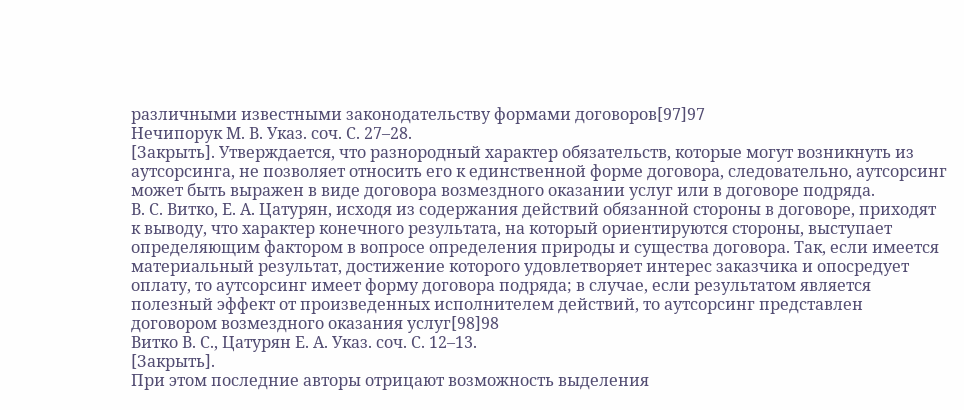различными известными законодательству формами договоров[97]97
Нечипорук М. В. Указ. соч. С. 27–28.
[Закрыть]. Утверждается, что разнородный характер обязательств, которые могут возникнуть из аутсорсинга, не позволяет относить его к единственной форме договора, следовательно, аутсорсинг может быть выражен в виде договора возмездного оказании услуг или в договоре подряда.
В. С. Витко, Е. А. Цатурян, исходя из содержания действий обязанной стороны в договоре, приходят к выводу, что характер конечного результата, на который ориентируются стороны, выступает определяющим фактором в вопросе определения природы и существа договора. Так, если имеется материальный результат, достижение которого удовлетворяет интерес заказчика и опосредует оплату, то аутсорсинг имеет форму договора подряда; в случае, если результатом является полезный эффект от произведенных исполнителем действий, то аутсорсинг представлен договором возмездного оказания услуг[98]98
Витко В. С., Цатурян Е. А. Указ. соч. С. 12–13.
[Закрыть].
При этом последние авторы отрицают возможность выделения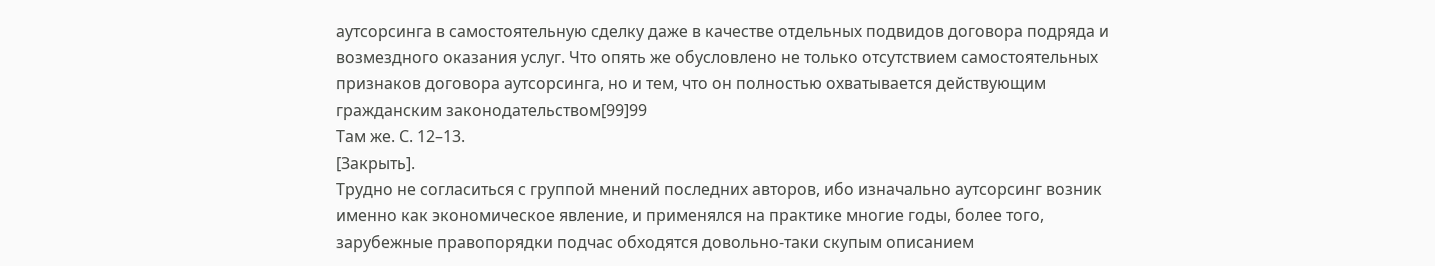аутсорсинга в самостоятельную сделку даже в качестве отдельных подвидов договора подряда и возмездного оказания услуг. Что опять же обусловлено не только отсутствием самостоятельных признаков договора аутсорсинга, но и тем, что он полностью охватывается действующим гражданским законодательством[99]99
Там же. С. 12–13.
[Закрыть].
Трудно не согласиться с группой мнений последних авторов, ибо изначально аутсорсинг возник именно как экономическое явление, и применялся на практике многие годы, более того, зарубежные правопорядки подчас обходятся довольно-таки скупым описанием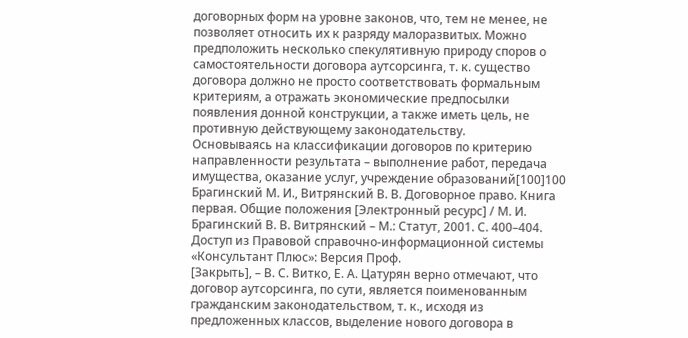договорных форм на уровне законов, что, тем не менее, не позволяет относить их к разряду малоразвитых. Можно предположить несколько спекулятивную природу споров о самостоятельности договора аутсорсинга, т. к. существо договора должно не просто соответствовать формальным критериям, а отражать экономические предпосылки появления донной конструкции, а также иметь цель, не противную действующему законодательству.
Основываясь на классификации договоров по критерию направленности результата – выполнение работ, передача имущества, оказание услуг, учреждение образований[100]100
Брагинский М. И., Витрянский В. В. Договорное право. Книга первая. Общие положения [Электронный ресурс] / М. И. Брагинский В. В. Витрянский – М.: Статут, 2001. С. 400–404. Доступ из Правовой справочно-информационной системы «Консультант Плюс»: Версия Проф.
[Закрыть], – В. С. Витко, Е. А. Цатурян верно отмечают, что договор аутсорсинга, по сути, является поименованным гражданским законодательством, т. к., исходя из предложенных классов, выделение нового договора в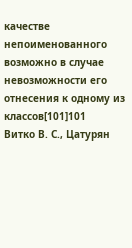качестве непоименованного возможно в случае невозможности его отнесения к одному из классов[101]101
Витко В. С., Цатурян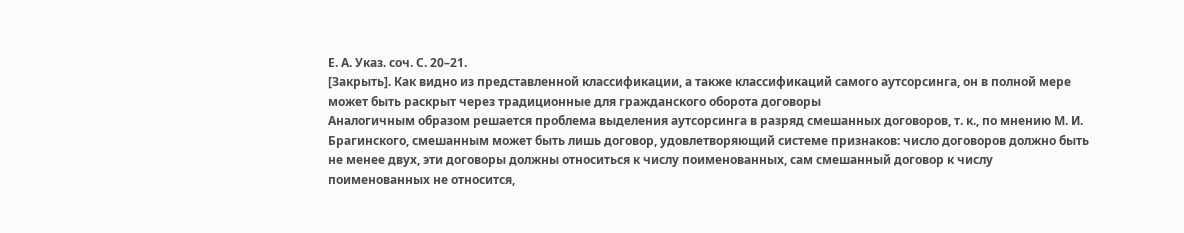Е. А. Указ. соч. С. 20–21.
[Закрыть]. Как видно из представленной классификации, а также классификаций самого аутсорсинга, он в полной мере может быть раскрыт через традиционные для гражданского оборота договоры
Аналогичным образом решается проблема выделения аутсорсинга в разряд смешанных договоров, т. к., по мнению М. И. Брагинского, смешанным может быть лишь договор, удовлетворяющий системе признаков: число договоров должно быть не менее двух, эти договоры должны относиться к числу поименованных, сам смешанный договор к числу поименованных не относится,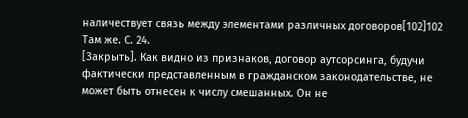наличествует связь между элементами различных договоров[102]102
Там же. С. 24.
[Закрыть]. Как видно из признаков, договор аутсорсинга, будучи фактически представленным в гражданском законодательстве, не может быть отнесен к числу смешанных. Он не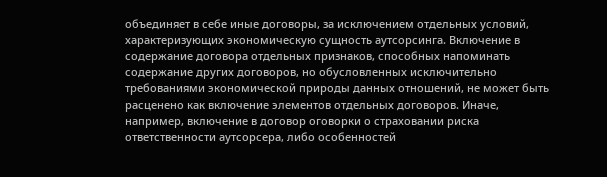объединяет в себе иные договоры, за исключением отдельных условий, характеризующих экономическую сущность аутсорсинга. Включение в содержание договора отдельных признаков, способных напоминать содержание других договоров, но обусловленных исключительно требованиями экономической природы данных отношений, не может быть расценено как включение элементов отдельных договоров. Иначе, например, включение в договор оговорки о страховании риска ответственности аутсорсера, либо особенностей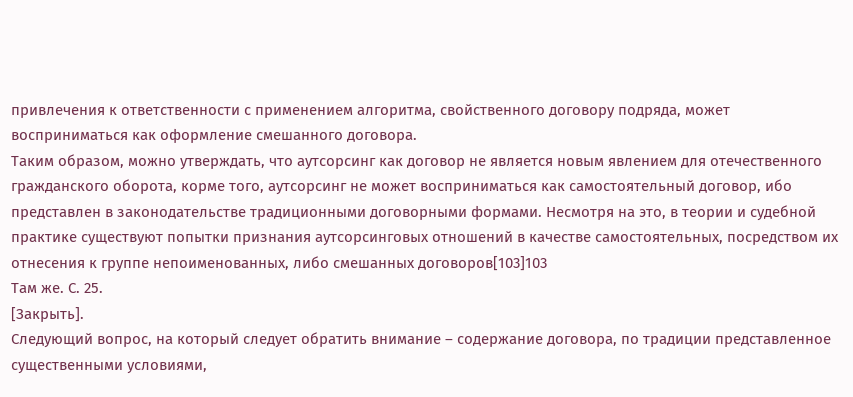привлечения к ответственности с применением алгоритма, свойственного договору подряда, может восприниматься как оформление смешанного договора.
Таким образом, можно утверждать, что аутсорсинг как договор не является новым явлением для отечественного гражданского оборота, корме того, аутсорсинг не может восприниматься как самостоятельный договор, ибо представлен в законодательстве традиционными договорными формами. Несмотря на это, в теории и судебной практике существуют попытки признания аутсорсинговых отношений в качестве самостоятельных, посредством их отнесения к группе непоименованных, либо смешанных договоров[103]103
Там же. С. 25.
[Закрыть].
Следующий вопрос, на который следует обратить внимание – содержание договора, по традиции представленное существенными условиями,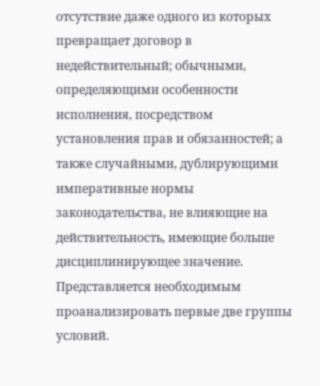отсутствие даже одного из которых превращает договор в недействительный; обычными, определяющими особенности исполнения, посредством установления прав и обязанностей; а также случайными, дублирующими императивные нормы законодательства, не влияющие на действительность, имеющие больше дисциплинирующее значение.
Представляется необходимым проанализировать первые две группы условий.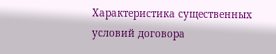Характеристика существенных условий договора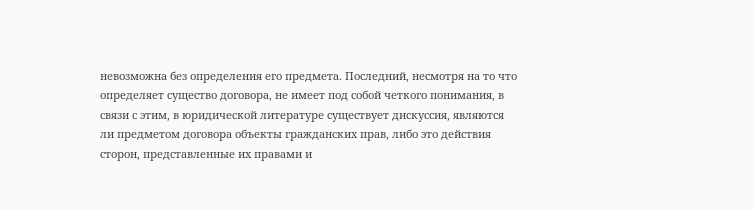невозможна без определения его предмета. Последний, несмотря на то что определяет существо договора, не имеет под собой четкого понимания, в связи с этим, в юридической литературе существует дискуссия, являются ли предметом договора объекты гражданских прав, либо это действия сторон, представленные их правами и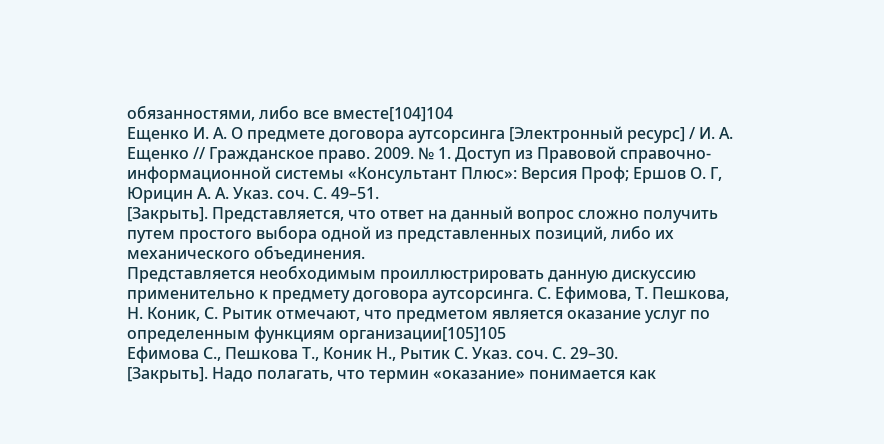обязанностями, либо все вместе[104]104
Ещенко И. А. О предмете договора аутсорсинга [Электронный ресурс] / И. А. Ещенко // Гражданское право. 2009. № 1. Доступ из Правовой справочно-информационной системы «Консультант Плюс»: Версия Проф; Ершов О. Г, Юрицин А. А. Указ. соч. С. 49–51.
[Закрыть]. Представляется, что ответ на данный вопрос сложно получить путем простого выбора одной из представленных позиций, либо их механического объединения.
Представляется необходимым проиллюстрировать данную дискуссию применительно к предмету договора аутсорсинга. С. Ефимова, Т. Пешкова, Н. Коник, С. Рытик отмечают, что предметом является оказание услуг по определенным функциям организации[105]105
Ефимова С., Пешкова Т., Коник Н., Рытик С. Указ. соч. С. 29–30.
[Закрыть]. Надо полагать, что термин «оказание» понимается как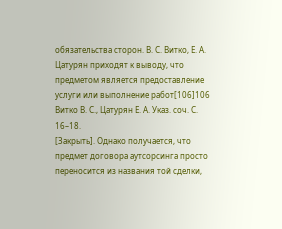обязательства сторон. В. С. Витко, Е. А. Цатурян приходят к выводу, что предметом является предоставление услуги или выполнение работ[106]106
Витко В. С., Цатурян Е. А. Указ. соч. С. 16–18.
[Закрыть]. Однако получается, что предмет договора аутсорсинга просто переносится из названия той сделки,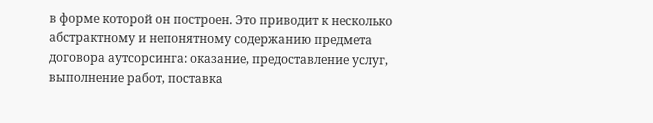в форме которой он построен. Это приводит к несколько абстрактному и непонятному содержанию предмета договора аутсорсинга: оказание, предоставление услуг, выполнение работ, поставка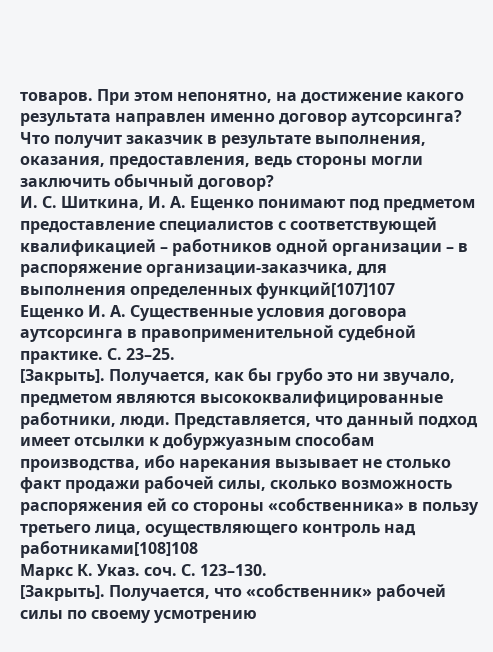товаров. При этом непонятно, на достижение какого результата направлен именно договор аутсорсинга? Что получит заказчик в результате выполнения, оказания, предоставления, ведь стороны могли заключить обычный договор?
И. С. Шиткина, И. А. Ещенко понимают под предметом предоставление специалистов с соответствующей квалификацией – работников одной организации – в распоряжение организации-заказчика, для выполнения определенных функций[107]107
Ещенко И. А. Существенные условия договора аутсорсинга в правоприменительной судебной практике. С. 23–25.
[Закрыть]. Получается, как бы грубо это ни звучало, предметом являются высококвалифицированные работники, люди. Представляется, что данный подход имеет отсылки к добуржуазным способам производства, ибо нарекания вызывает не столько факт продажи рабочей силы, сколько возможность распоряжения ей со стороны «собственника» в пользу третьего лица, осуществляющего контроль над работниками[108]108
Маркс К. Указ. соч. С. 123–130.
[Закрыть]. Получается, что «собственник» рабочей силы по своему усмотрению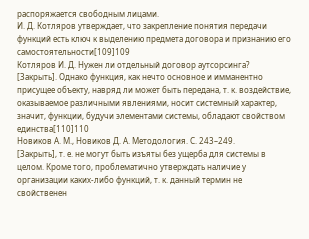распоряжается свободным лицами.
И. Д. Котляров утверждает, что закрепление понятия передачи функций есть ключ к выделению предмета договора и признанию его самостоятельности[109]109
Котляров И. Д. Нужен ли отдельный договор аутсорсинга?
[Закрыть]. Однако функция, как нечто основное и имманентно присущее объекту, навряд ли может быть передана, т. к. воздействие, оказываемое различными явлениями, носит системный характер, значит, функции, будучи элементами системы, обладают свойством единства[110]110
Новиков А. М., Новиков Д. А. Методология. С. 243–249.
[Закрыть], т. е. не могут быть изъяты без ущерба для системы в целом. Кроме того, проблематично утверждать наличие у организации каких-либо функций, т. к. данный термин не свойственен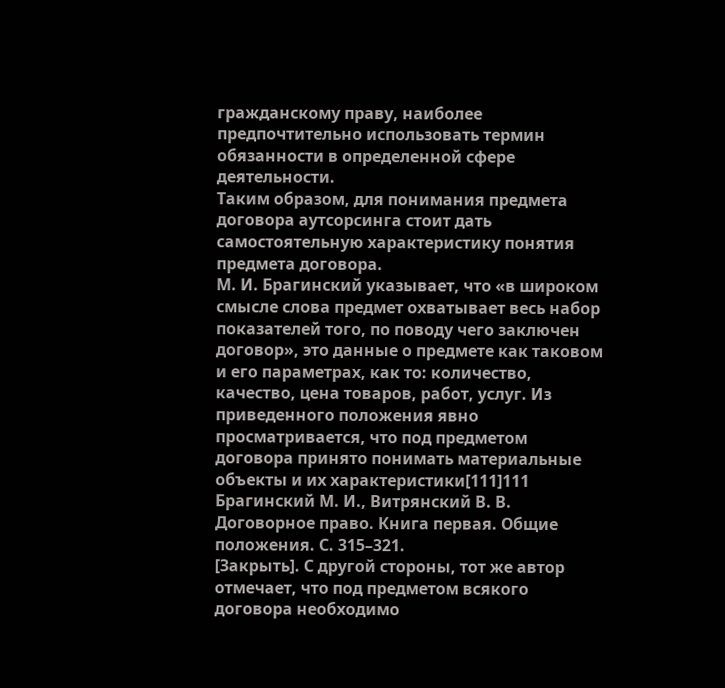гражданскому праву, наиболее предпочтительно использовать термин обязанности в определенной сфере деятельности.
Таким образом, для понимания предмета договора аутсорсинга стоит дать самостоятельную характеристику понятия предмета договора.
М. И. Брагинский указывает, что «в широком смысле слова предмет охватывает весь набор показателей того, по поводу чего заключен договор», это данные о предмете как таковом и его параметрах, как то: количество, качество, цена товаров, работ, услуг. Из приведенного положения явно просматривается, что под предметом договора принято понимать материальные объекты и их характеристики[111]111
Брагинский М. И., Витрянский В. В. Договорное право. Книга первая. Общие положения. С. 315–321.
[Закрыть]. С другой стороны, тот же автор отмечает, что под предметом всякого договора необходимо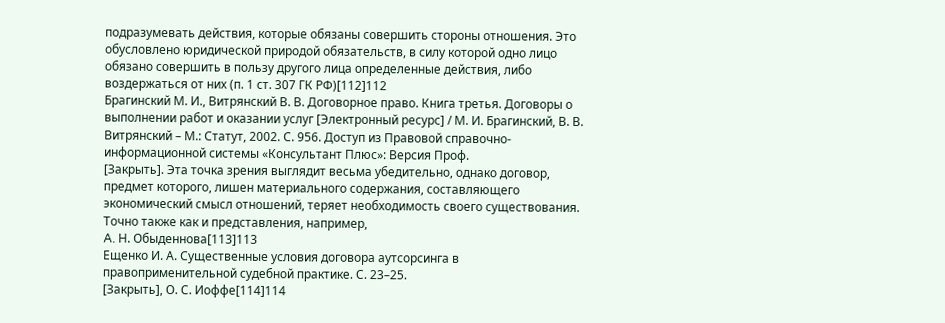подразумевать действия, которые обязаны совершить стороны отношения. Это обусловлено юридической природой обязательств, в силу которой одно лицо обязано совершить в пользу другого лица определенные действия, либо воздержаться от них (п. 1 ст. 307 ГК РФ)[112]112
Брагинский М. И., Витрянский В. В. Договорное право. Книга третья. Договоры о выполнении работ и оказании услуг [Электронный ресурс] / М. И. Брагинский, В. В. Витрянский – М.: Статут, 2002. С. 956. Доступ из Правовой справочно-информационной системы «Консультант Плюс»: Версия Проф.
[Закрыть]. Эта точка зрения выглядит весьма убедительно, однако договор, предмет которого, лишен материального содержания, составляющего экономический смысл отношений, теряет необходимость своего существования. Точно также как и представления, например,
A. Н. Обыденнова[113]113
Ещенко И. А. Существенные условия договора аутсорсинга в правоприменительной судебной практике. С. 23–25.
[Закрыть], О. С. Иоффе[114]114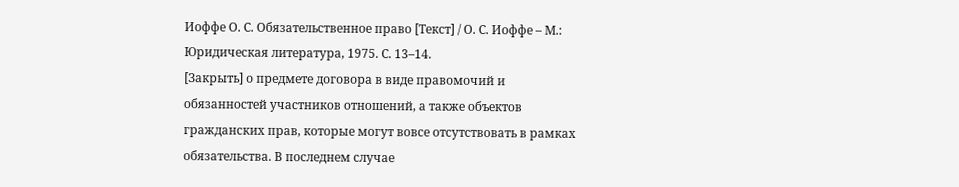Иоффе О. С. Обязательственное право [Текст] / О. С. Иоффе – М.: Юридическая литература, 1975. С. 13–14.
[Закрыть] о предмете договора в виде правомочий и обязанностей участников отношений, а также объектов гражданских прав, которые могут вовсе отсутствовать в рамках обязательства. В последнем случае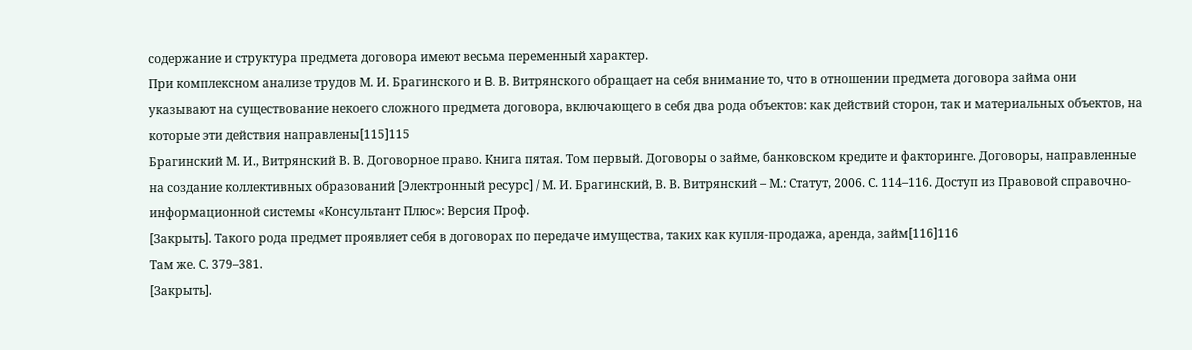содержание и структура предмета договора имеют весьма переменный характер.
При комплексном анализе трудов М. И. Брагинского и B. В. Витрянского обращает на себя внимание то, что в отношении предмета договора займа они указывают на существование некоего сложного предмета договора, включающего в себя два рода объектов: как действий сторон, так и материальных объектов, на которые эти действия направлены[115]115
Брагинский М. И., Витрянский В. В. Договорное право. Книга пятая. Том первый. Договоры о займе, банковском кредите и факторинге. Договоры, направленные на создание коллективных образований [Электронный ресурс] / М. И. Брагинский, В. В. Витрянский – М.: Статут, 2006. С. 114–116. Доступ из Правовой справочно-информационной системы «Консультант Плюс»: Версия Проф.
[Закрыть]. Такого рода предмет проявляет себя в договорах по передаче имущества, таких как купля-продажа, аренда, займ[116]116
Там же. С. 379–381.
[Закрыть].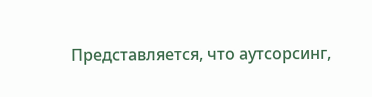Представляется, что аутсорсинг,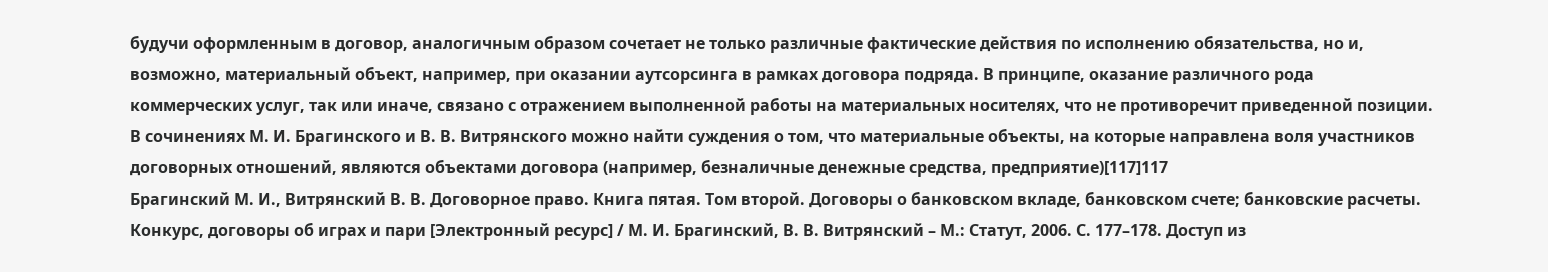будучи оформленным в договор, аналогичным образом сочетает не только различные фактические действия по исполнению обязательства, но и, возможно, материальный объект, например, при оказании аутсорсинга в рамках договора подряда. В принципе, оказание различного рода коммерческих услуг, так или иначе, связано с отражением выполненной работы на материальных носителях, что не противоречит приведенной позиции.
В сочинениях М. И. Брагинского и В. В. Витрянского можно найти суждения о том, что материальные объекты, на которые направлена воля участников договорных отношений, являются объектами договора (например, безналичные денежные средства, предприятие)[117]117
Брагинский М. И., Витрянский В. В. Договорное право. Книга пятая. Том второй. Договоры о банковском вкладе, банковском счете; банковские расчеты. Конкурс, договоры об играх и пари [Электронный ресурс] / М. И. Брагинский, В. В. Витрянский – М.: Статут, 2006. С. 177–178. Доступ из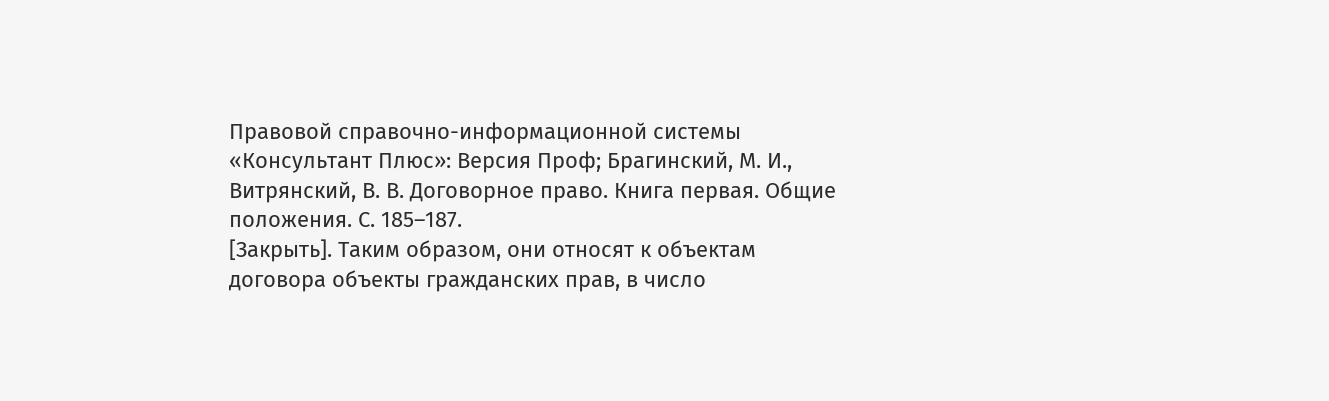Правовой справочно-информационной системы «Консультант Плюс»: Версия Проф; Брагинский, М. И., Витрянский, В. В. Договорное право. Книга первая. Общие положения. С. 185–187.
[Закрыть]. Таким образом, они относят к объектам договора объекты гражданских прав, в число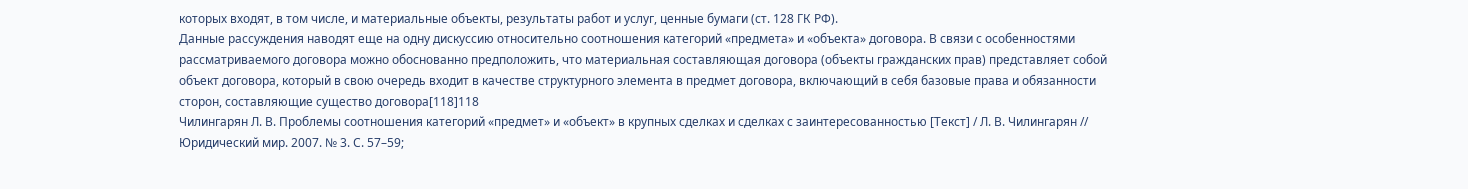которых входят, в том числе, и материальные объекты, результаты работ и услуг, ценные бумаги (ст. 128 ГК РФ).
Данные рассуждения наводят еще на одну дискуссию относительно соотношения категорий «предмета» и «объекта» договора. В связи с особенностями рассматриваемого договора можно обоснованно предположить, что материальная составляющая договора (объекты гражданских прав) представляет собой объект договора, который в свою очередь входит в качестве структурного элемента в предмет договора, включающий в себя базовые права и обязанности сторон, составляющие существо договора[118]118
Чилингарян Л. В. Проблемы соотношения категорий «предмет» и «объект» в крупных сделках и сделках с заинтересованностью [Текст] / Л. В. Чилингарян // Юридический мир. 2007. № 3. С. 57–59;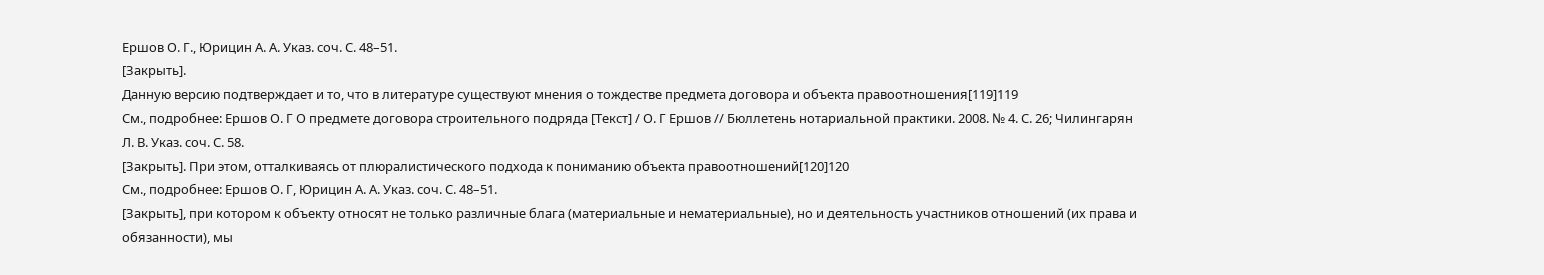Ершов О. Г., Юрицин А. А. Указ. соч. С. 48–51.
[Закрыть].
Данную версию подтверждает и то, что в литературе существуют мнения о тождестве предмета договора и объекта правоотношения[119]119
См., подробнее: Ершов О. Г О предмете договора строительного подряда [Текст] / О. Г Ершов // Бюллетень нотариальной практики. 2008. № 4. С. 26; Чилингарян Л. В. Указ. соч. С. 58.
[Закрыть]. При этом, отталкиваясь от плюралистического подхода к пониманию объекта правоотношений[120]120
См., подробнее: Ершов О. Г, Юрицин А. А. Указ. соч. С. 48–51.
[Закрыть], при котором к объекту относят не только различные блага (материальные и нематериальные), но и деятельность участников отношений (их права и обязанности), мы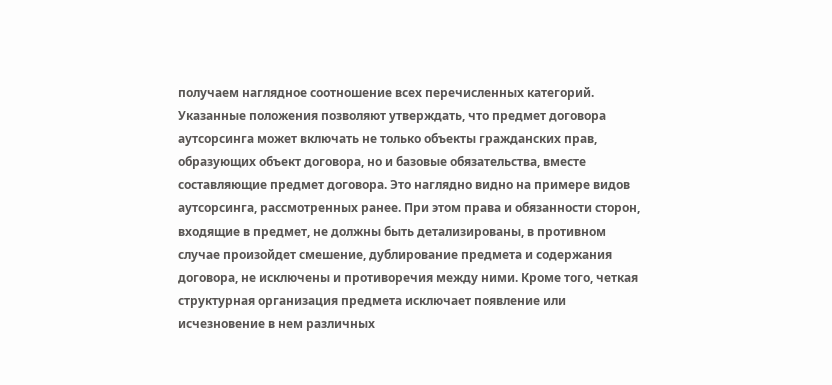получаем наглядное соотношение всех перечисленных категорий.
Указанные положения позволяют утверждать, что предмет договора аутсорсинга может включать не только объекты гражданских прав, образующих объект договора, но и базовые обязательства, вместе составляющие предмет договора. Это наглядно видно на примере видов аутсорсинга, рассмотренных ранее. При этом права и обязанности сторон, входящие в предмет, не должны быть детализированы, в противном случае произойдет смешение, дублирование предмета и содержания договора, не исключены и противоречия между ними. Кроме того, четкая структурная организация предмета исключает появление или исчезновение в нем различных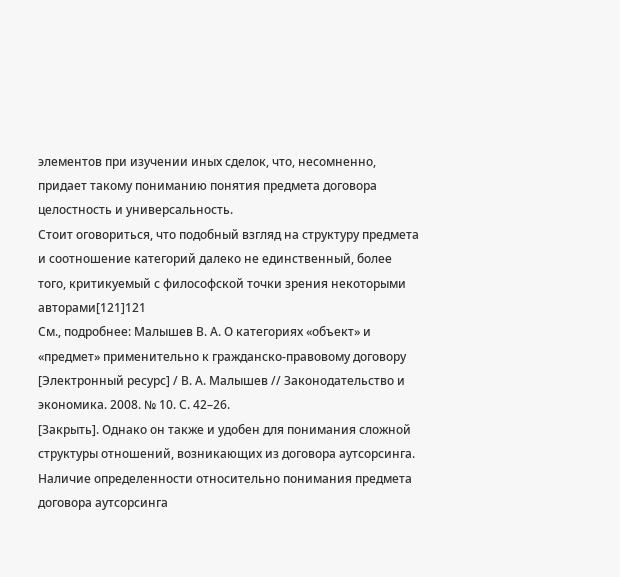элементов при изучении иных сделок, что, несомненно, придает такому пониманию понятия предмета договора целостность и универсальность.
Стоит оговориться, что подобный взгляд на структуру предмета и соотношение категорий далеко не единственный, более того, критикуемый с философской точки зрения некоторыми авторами[121]121
См., подробнее: Малышев В. А. О категориях «объект» и «предмет» применительно к гражданско-правовому договору [Электронный ресурс] / В. А. Малышев // Законодательство и экономика. 2008. № 10. С. 42–26.
[Закрыть]. Однако он также и удобен для понимания сложной структуры отношений, возникающих из договора аутсорсинга.
Наличие определенности относительно понимания предмета договора аутсорсинга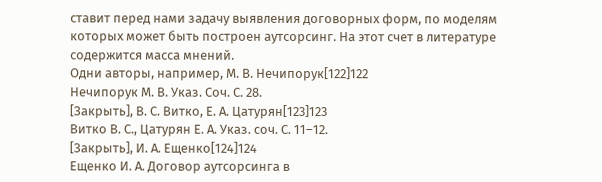ставит перед нами задачу выявления договорных форм, по моделям которых может быть построен аутсорсинг. На этот счет в литературе содержится масса мнений.
Одни авторы, например, М. В. Нечипорук[122]122
Нечипорук М. В. Указ. Соч. С. 28.
[Закрыть], В. С. Витко, Е. А. Цатурян[123]123
Витко В. С., Цатурян Е. А. Указ. соч. С. 11–12.
[Закрыть], И. А. Ещенко[124]124
Ещенко И. А. Договор аутсорсинга в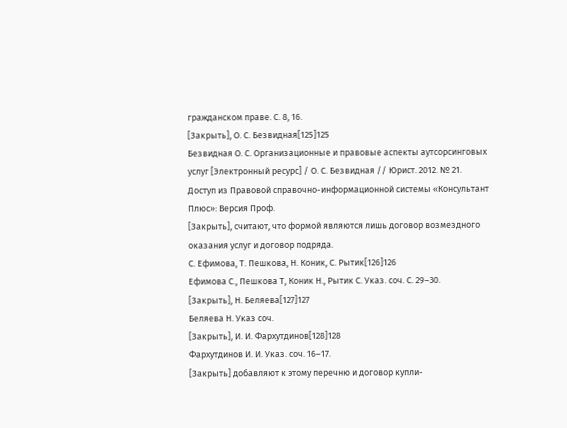гражданском праве. С. 8, 16.
[Закрыть], О. С. Безвидная[125]125
Безвидная О. С. Организационные и правовые аспекты аутсорсинговых услуг [Электронный ресурс] / О. С. Безвидная // Юрист. 2012. № 21. Доступ из Правовой справочно-информационной системы «Консультант Плюс»: Версия Проф.
[Закрыть], считают, что формой являются лишь договор возмездного оказания услуг и договор подряда.
С. Ефимова, Т. Пешкова, Н. Коник, С. Рытик[126]126
Ефимова С., Пешкова Т, Коник Н., Рытик С. Указ. соч. С. 29–30.
[Закрыть], Н. Беляева[127]127
Беляева Н. Указ соч.
[Закрыть], И. И. Фархутдинов[128]128
Фархутдинов И. И. Указ. соч. 16–17.
[Закрыть] добавляют к этому перечню и договор купли-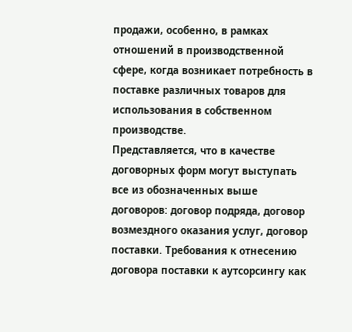продажи, особенно, в рамках отношений в производственной сфере, когда возникает потребность в поставке различных товаров для использования в собственном производстве.
Представляется, что в качестве договорных форм могут выступать все из обозначенных выше договоров: договор подряда, договор возмездного оказания услуг, договор поставки. Требования к отнесению договора поставки к аутсорсингу как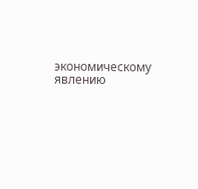экономическому явлению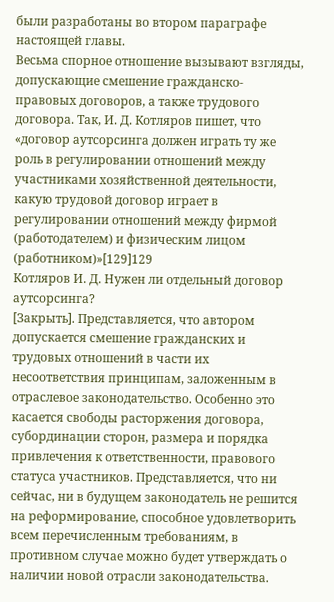были разработаны во втором параграфе настоящей главы.
Весьма спорное отношение вызывают взгляды, допускающие смешение гражданско-правовых договоров, а также трудового договора. Так, И. Д. Котляров пишет, что «договор аутсорсинга должен играть ту же роль в регулировании отношений между участниками хозяйственной деятельности, какую трудовой договор играет в регулировании отношений между фирмой (работодателем) и физическим лицом (работником)»[129]129
Котляров И. Д. Нужен ли отдельный договор аутсорсинга?
[Закрыть]. Представляется, что автором допускается смешение гражданских и трудовых отношений в части их несоответствия принципам, заложенным в отраслевое законодательство. Особенно это касается свободы расторжения договора, субординации сторон, размера и порядка привлечения к ответственности, правового статуса участников. Представляется, что ни сейчас, ни в будущем законодатель не решится на реформирование, способное удовлетворить всем перечисленным требованиям, в противном случае можно будет утверждать о наличии новой отрасли законодательства.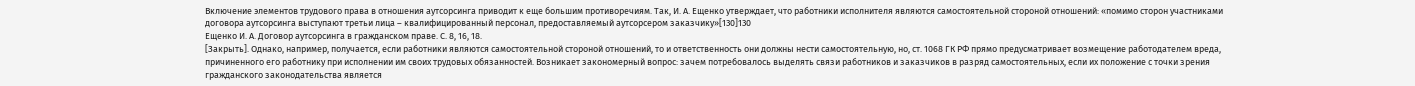Включение элементов трудового права в отношения аутсорсинга приводит к еще большим противоречиям. Так, И. А. Ещенко утверждает, что работники исполнителя являются самостоятельной стороной отношений: «помимо сторон участниками договора аутсорсинга выступают третьи лица – квалифицированный персонал, предоставляемый аутсорсером заказчику»[130]130
Ещенко И. А. Договор аутсорсинга в гражданском праве. С. 8, 16, 18.
[Закрыть]. Однако, например, получается, если работники являются самостоятельной стороной отношений, то и ответственность они должны нести самостоятельную, но, ст. 1068 ГК РФ прямо предусматривает возмещение работодателем вреда, причиненного его работнику при исполнении им своих трудовых обязанностей. Возникает закономерный вопрос: зачем потребовалось выделять связи работников и заказчиков в разряд самостоятельных, если их положение с точки зрения гражданского законодательства является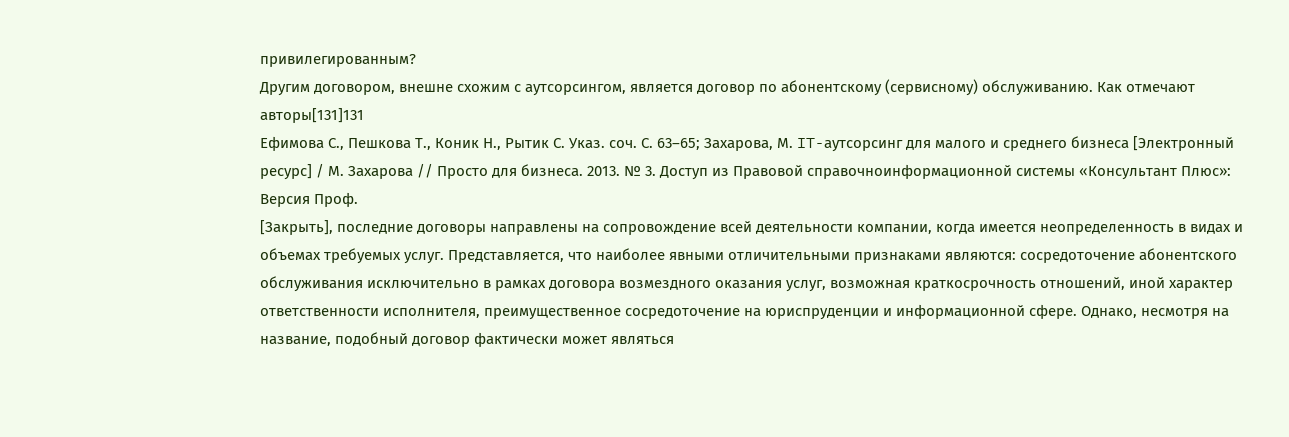привилегированным?
Другим договором, внешне схожим с аутсорсингом, является договор по абонентскому (сервисному) обслуживанию. Как отмечают авторы[131]131
Ефимова С., Пешкова Т., Коник Н., Рытик С. Указ. соч. С. 63–65; Захарова, М. IT-аутсорсинг для малого и среднего бизнеса [Электронный ресурс] / М. Захарова // Просто для бизнеса. 2013. № 3. Доступ из Правовой справочноинформационной системы «Консультант Плюс»: Версия Проф.
[Закрыть], последние договоры направлены на сопровождение всей деятельности компании, когда имеется неопределенность в видах и объемах требуемых услуг. Представляется, что наиболее явными отличительными признаками являются: сосредоточение абонентского обслуживания исключительно в рамках договора возмездного оказания услуг, возможная краткосрочность отношений, иной характер ответственности исполнителя, преимущественное сосредоточение на юриспруденции и информационной сфере. Однако, несмотря на название, подобный договор фактически может являться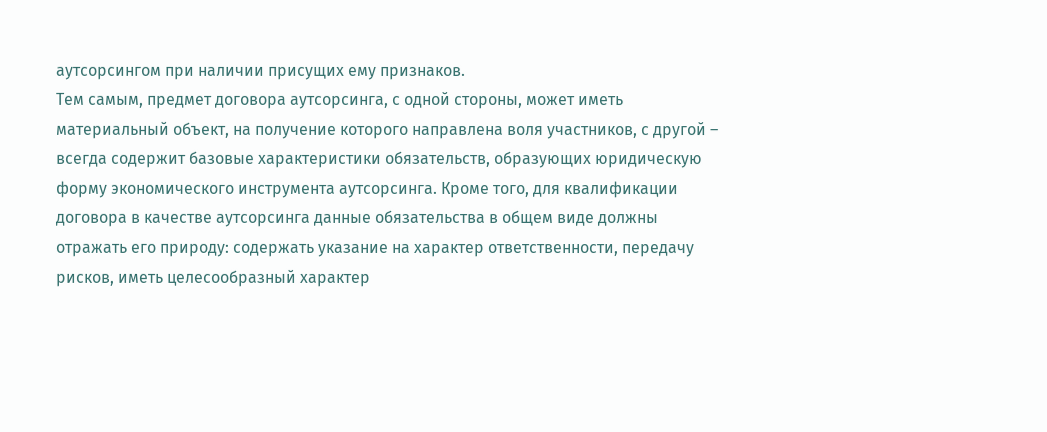аутсорсингом при наличии присущих ему признаков.
Тем самым, предмет договора аутсорсинга, с одной стороны, может иметь материальный объект, на получение которого направлена воля участников, с другой – всегда содержит базовые характеристики обязательств, образующих юридическую форму экономического инструмента аутсорсинга. Кроме того, для квалификации договора в качестве аутсорсинга данные обязательства в общем виде должны отражать его природу: содержать указание на характер ответственности, передачу рисков, иметь целесообразный характер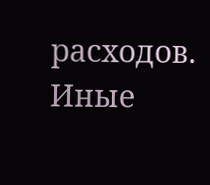расходов. Иные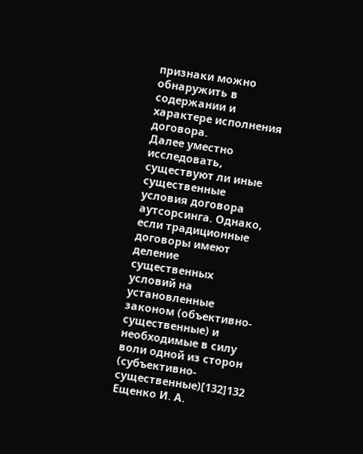признаки можно обнаружить в содержании и характере исполнения договора.
Далее уместно исследовать, существуют ли иные существенные условия договора аутсорсинга. Однако, если традиционные договоры имеют деление существенных условий на установленные законом (объективно-существенные) и необходимые в силу воли одной из сторон (субъективно-существенные)[132]132
Ещенко И. А.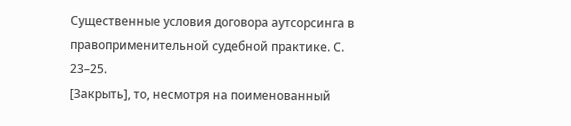Существенные условия договора аутсорсинга в правоприменительной судебной практике. С. 23–25.
[Закрыть], то, несмотря на поименованный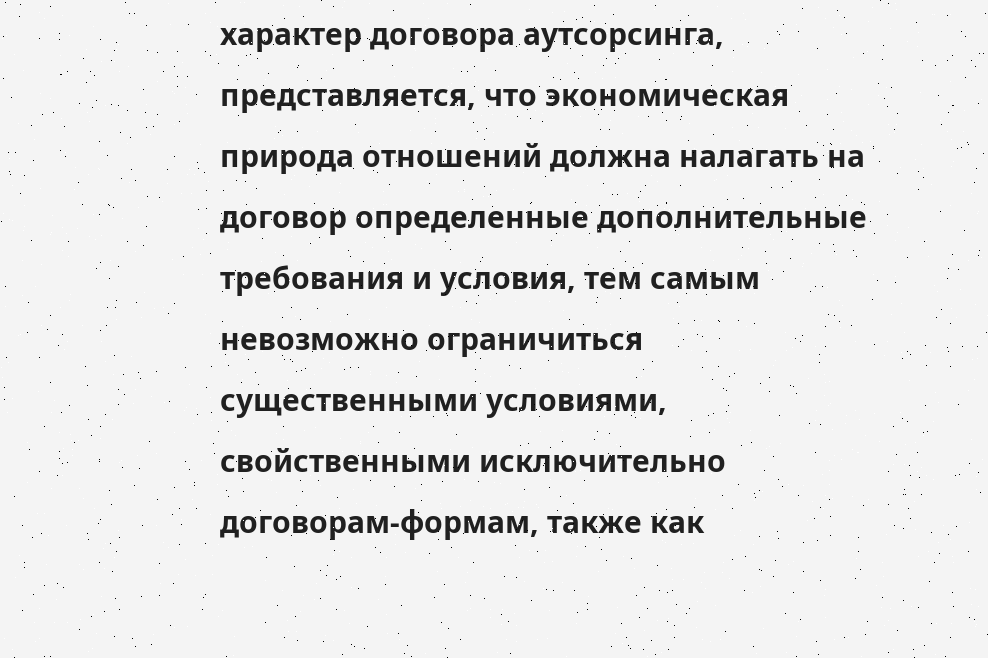характер договора аутсорсинга, представляется, что экономическая природа отношений должна налагать на договор определенные дополнительные требования и условия, тем самым невозможно ограничиться существенными условиями, свойственными исключительно договорам-формам, также как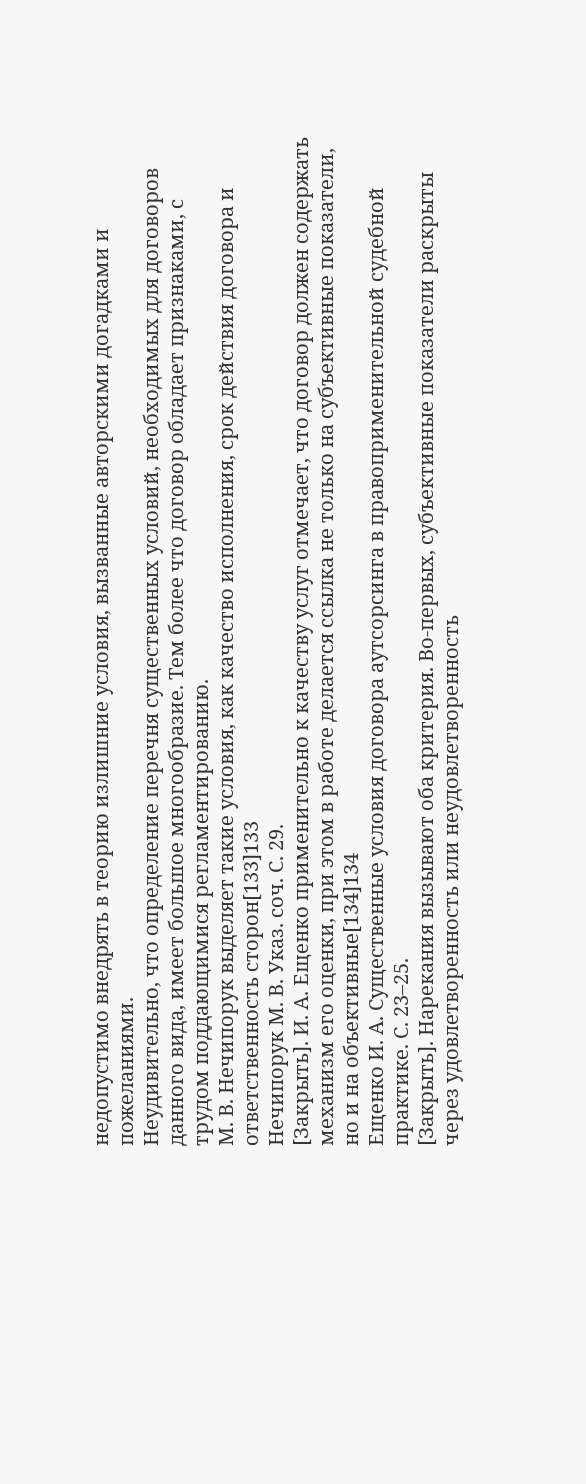недопустимо внедрять в теорию излишние условия, вызванные авторскими догадками и пожеланиями.
Неудивительно, что определение перечня существенных условий, необходимых для договоров данного вида, имеет большое многообразие. Тем более что договор обладает признаками, с трудом поддающимися регламентированию.
М. В. Нечипорук выделяет такие условия, как качество исполнения, срок действия договора и ответственность сторон[133]133
Нечипорук М. В. Указ. соч. С. 29.
[Закрыть]. И. А. Ещенко применительно к качеству услуг отмечает, что договор должен содержать механизм его оценки, при этом в работе делается ссылка не только на субъективные показатели, но и на объективные[134]134
Ещенко И. А. Существенные условия договора аутсорсинга в правоприменительной судебной практике. С. 23–25.
[Закрыть]. Нарекания вызывают оба критерия. Во-первых, субъективные показатели раскрыты через удовлетворенность или неудовлетворенность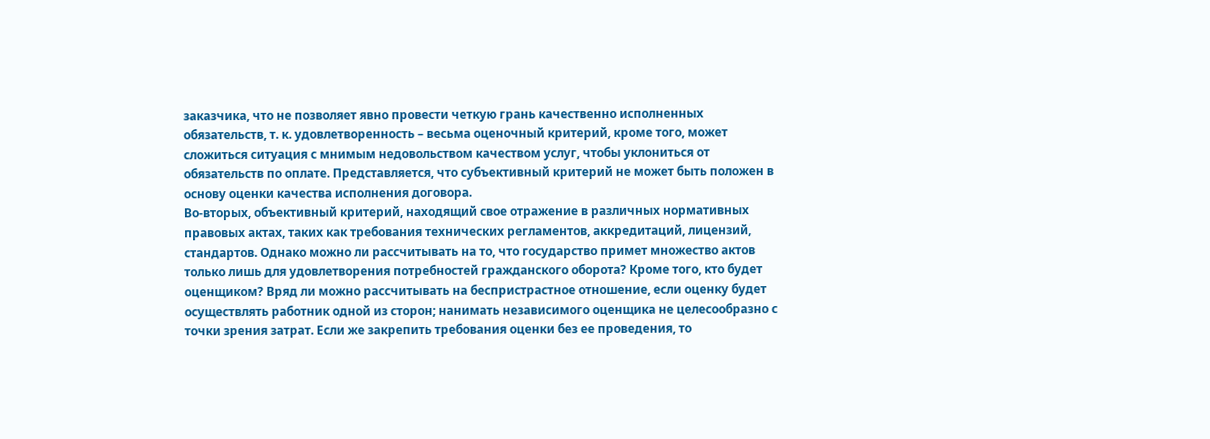заказчика, что не позволяет явно провести четкую грань качественно исполненных обязательств, т. к. удовлетворенность – весьма оценочный критерий, кроме того, может сложиться ситуация с мнимым недовольством качеством услуг, чтобы уклониться от обязательств по оплате. Представляется, что субъективный критерий не может быть положен в основу оценки качества исполнения договора.
Во-вторых, объективный критерий, находящий свое отражение в различных нормативных правовых актах, таких как требования технических регламентов, аккредитаций, лицензий, стандартов. Однако можно ли рассчитывать на то, что государство примет множество актов только лишь для удовлетворения потребностей гражданского оборота? Кроме того, кто будет оценщиком? Вряд ли можно рассчитывать на беспристрастное отношение, если оценку будет осуществлять работник одной из сторон; нанимать независимого оценщика не целесообразно с точки зрения затрат. Если же закрепить требования оценки без ее проведения, то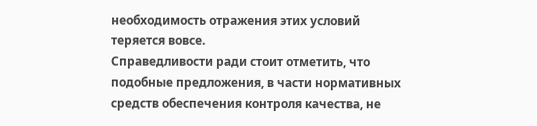необходимость отражения этих условий теряется вовсе.
Справедливости ради стоит отметить, что подобные предложения, в части нормативных средств обеспечения контроля качества, не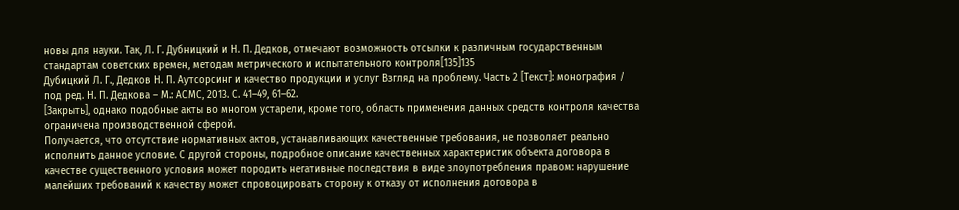новы для науки. Так, Л. Г. Дубницкий и Н. П. Дедков, отмечают возможность отсылки к различным государственным стандартам советских времен, методам метрического и испытательного контроля[135]135
Дубицкий Л. Г., Дедков Н. П. Аутсорсинг и качество продукции и услуг Взгляд на проблему. Часть 2 [Текст]: монография / под ред. Н. П. Дедкова – М.: АСМС, 2013. С. 41–49, 61–62.
[Закрыть], однако подобные акты во многом устарели, кроме того, область применения данных средств контроля качества ограничена производственной сферой.
Получается, что отсутствие нормативных актов, устанавливающих качественные требования, не позволяет реально исполнить данное условие. С другой стороны, подробное описание качественных характеристик объекта договора в качестве существенного условия может породить негативные последствия в виде злоупотребления правом: нарушение малейших требований к качеству может спровоцировать сторону к отказу от исполнения договора в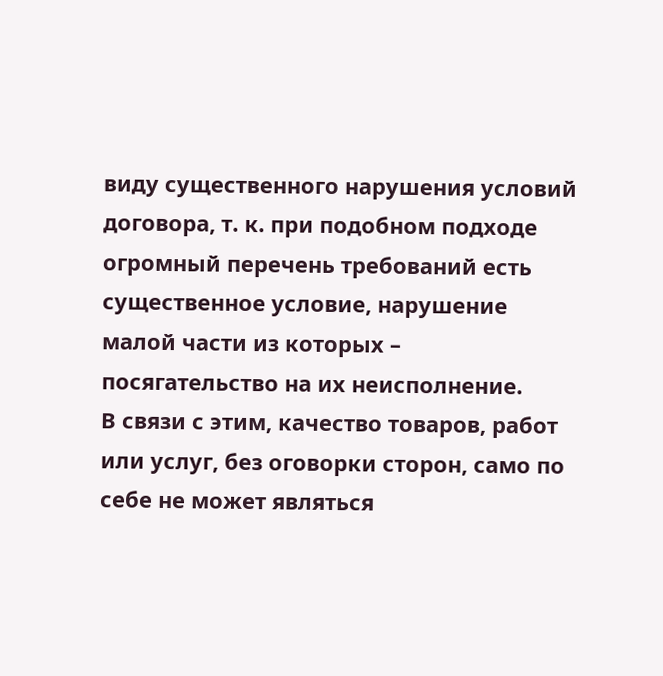виду существенного нарушения условий договора, т. к. при подобном подходе огромный перечень требований есть существенное условие, нарушение малой части из которых – посягательство на их неисполнение.
В связи с этим, качество товаров, работ или услуг, без оговорки сторон, само по себе не может являться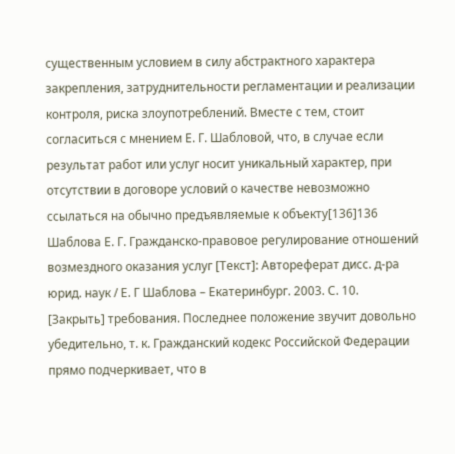существенным условием в силу абстрактного характера закрепления, затруднительности регламентации и реализации контроля, риска злоупотреблений. Вместе с тем, стоит согласиться с мнением Е. Г. Шабловой, что, в случае если результат работ или услуг носит уникальный характер, при отсутствии в договоре условий о качестве невозможно ссылаться на обычно предъявляемые к объекту[136]136
Шаблова Е. Г. Гражданско-правовое регулирование отношений возмездного оказания услуг [Текст]: Автореферат дисс. д-ра юрид. наук / Е. Г Шаблова – Екатеринбург. 2003. С. 10.
[Закрыть] требования. Последнее положение звучит довольно убедительно, т. к. Гражданский кодекс Российской Федерации прямо подчеркивает, что в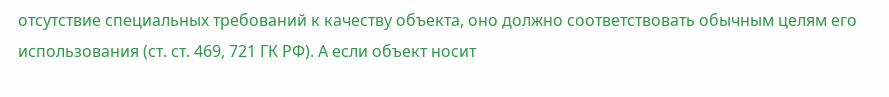отсутствие специальных требований к качеству объекта, оно должно соответствовать обычным целям его использования (ст. ст. 469, 721 ГК РФ). А если объект носит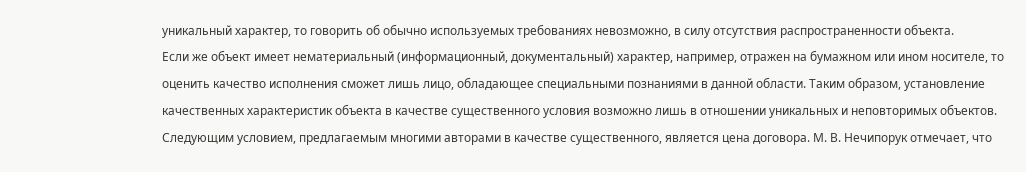уникальный характер, то говорить об обычно используемых требованиях невозможно, в силу отсутствия распространенности объекта.
Если же объект имеет нематериальный (информационный, документальный) характер, например, отражен на бумажном или ином носителе, то оценить качество исполнения сможет лишь лицо, обладающее специальными познаниями в данной области. Таким образом, установление качественных характеристик объекта в качестве существенного условия возможно лишь в отношении уникальных и неповторимых объектов.
Следующим условием, предлагаемым многими авторами в качестве существенного, является цена договора. М. В. Нечипорук отмечает, что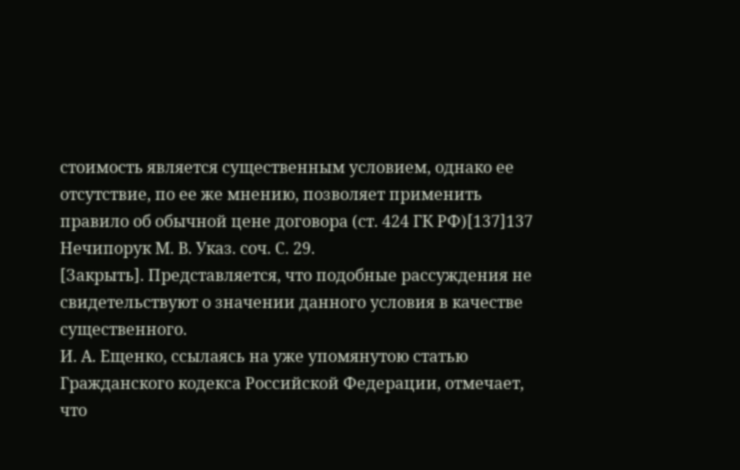стоимость является существенным условием, однако ее отсутствие, по ее же мнению, позволяет применить правило об обычной цене договора (ст. 424 ГК РФ)[137]137
Нечипорук М. В. Указ. соч. С. 29.
[Закрыть]. Представляется, что подобные рассуждения не свидетельствуют о значении данного условия в качестве существенного.
И. А. Ещенко, ссылаясь на уже упомянутою статью Гражданского кодекса Российской Федерации, отмечает, что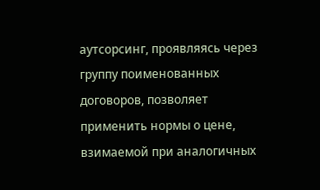аутсорсинг, проявляясь через группу поименованных договоров, позволяет применить нормы о цене, взимаемой при аналогичных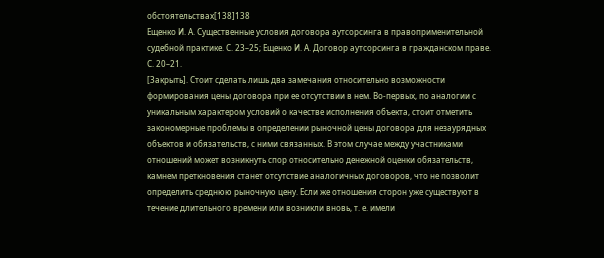обстоятельствах[138]138
Ещенко И. А. Существенные условия договора аутсорсинга в правоприменительной судебной практике. С. 23–25; Ещенко И. А. Договор аутсорсинга в гражданском праве. С. 20–21.
[Закрыть]. Стоит сделать лишь два замечания относительно возможности формирования цены договора при ее отсутствии в нем. Во-первых, по аналогии с уникальным характером условий о качестве исполнения объекта, стоит отметить закономерные проблемы в определении рыночной цены договора для незаурядных объектов и обязательств, с ними связанных. В этом случае между участниками отношений может возникнуть спор относительно денежной оценки обязательств, камнем преткновения станет отсутствие аналогичных договоров, что не позволит определить среднюю рыночную цену. Если же отношения сторон уже существуют в течение длительного времени или возникли вновь, т. е. имели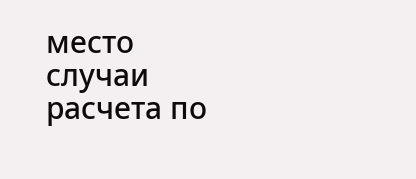место случаи расчета по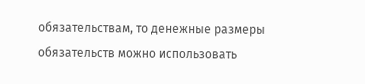обязательствам, то денежные размеры обязательств можно использовать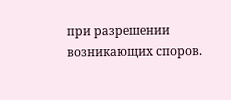при разрешении возникающих споров.